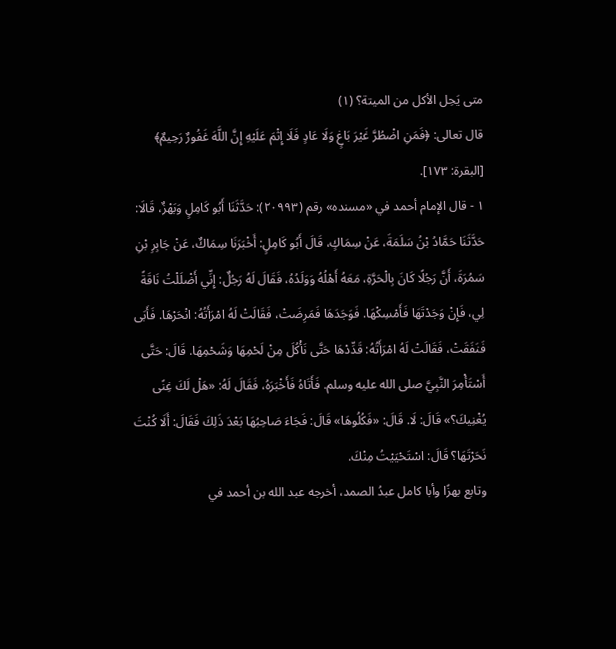متى يَحِل الأكل من الميتة؟ (١)
قال تعالى: ﴿فَمَنِ اضْطُرَّ غَيْرَ بَاغٍ وَلَا عَادٍ فَلَا إِثْمَ عَلَيْهِ إِنَّ اللَّهَ غَفُورٌ رَحِيمٌ﴾ [البقرة: ١٧٣].
١ - قال الإمام أحمد في «مسنده» رقم (٢٠٩٩٣): حَدَّثَنَا أَبُو كَامِلٍ وَبَهْزٌ، قَالَا: حَدَّثَنَا حَمَّادُ بْنُ سَلَمَةَ، عَنْ سِمَاكٍ، قَالَ أَبُو كَامِلٍ: أَخْبَرَنَا سِمَاكٌ، عَنْ جَابِرِ بْنِ سَمُرَةَ، أَنَّ رَجُلًا كَانَ بِالْحَرَّةِ، مَعَهُ أَهْلُهُ وَوَلَدُهُ، فَقَالَ لَهُ رَجُلٌ: إِنِّي أَضْلَلْتُ نَاقَةً لِي، فَإِنْ وَجَدْتَهَا فَأَمْسِكْهَا. فَوَجَدَهَا فَمَرِضَتْ، فَقَالَتْ لَهُ امْرَأَتُهُ: انْحَرْهَا. فَأَبَى فَنَفَقَتْ، فَقَالَتْ لَهُ امْرَأَتُهُ: قَدِّدْهَا حَتَّى نَأْكُلَ مِنْ لَحْمِهَا وَشَحْمِهَا. قَالَ: حَتَّى أَسْتَأْمِرَ النَّبِيَّ صلى الله عليه وسلم. فَأَتَاهُ فَأَخْبَرَهُ، فَقَالَ لَهُ: «هَلْ لَكَ غِنًى يُغْنِيكَ؟» قَالَ: لَا. قَالَ: «فَكُلُوهَا» قَالَ: فَجَاءَ صَاحِبُهَا بَعْدَ ذَلِكَ فَقَالَ: أَلَا كُنْتَ نَحَرْتَهَا؟ قَالَ: اسْتَحْيَيْتُ مِنْكَ.
وتابع بهزًا وأبا كامل عبدُ الصمد، أخرجه عبد الله بن أحمد في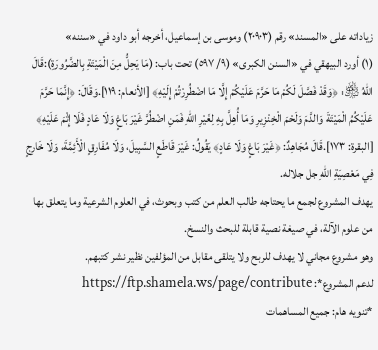زياداته على «المسند» رقم (٢٠٩٠٣) وموسى بن إسماعيل، أخرجه أبو داود في «سننه»
(١) أورد البيهقي في «السنن الكبرى» (٩/ ٥٩٧) تحت باب: (مَا يَحِلُّ مِنَ الْمَيْتَةِ بِالضَّرُورَةِ):قَالَ اللهُ ﵎: ﴿وَقَدْ فَصَّلَ لَكُمْ مَا حَرَّمَ عَلَيْكُمْ إِلَّا مَا اضْطُرِرْتُمْ إِلَيْهِ﴾ [الأنعام: ١١٩].وَقَالَ: ﴿إِنَّمَا حَرَّمَ عَلَيْكُمُ الْمَيْتَةَ وَالدَّمَ وَلَحْمَ الْخِنْزِيرِ وَمَا أُهِلَّ بِهِ لِغَيْرِ اللهِ فَمَنِ اضْطُرَّ غَيْرَ بَاغٍ وَلَا عَادٍ فَلَا إِثْمَ عَلَيْهِ﴾ [البقرة: ١٧٣].قَالَ مُجَاهِدٌ: ﴿غَيْرَ بَاغٍ وَلَا عَادٍ﴾ يَقُولُ: غَيْرَ قَاطَعٍ السَّبِيلَ، وَلَا مُفَارِقٍ الْأَئِمَّةَ، وَلَا خَارِجٍ فِي مَعْصِيَةِ اللهِ جل جلاله.
يهدف المشروع لجمع ما يحتاجه طالب العلم من كتب وبحوث، في العلوم الشرعية وما يتعلق بها من علوم الآلة، في صيغة نصية قابلة للبحث والنسخ.
وهو مشروع مجاني لا يهدف للربح ولا يتلقى مقابل من المؤلفين نظير نشر كتبهم.
لدعم المشروع*: https://ftp.shamela.ws/page/contribute
*تنويه هام: جميع المساهمات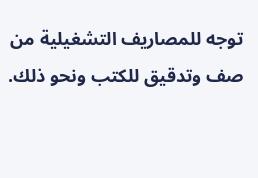توجه للمصاريف التشغيلية من صف وتدقيق للكتب ونحو ذلك.